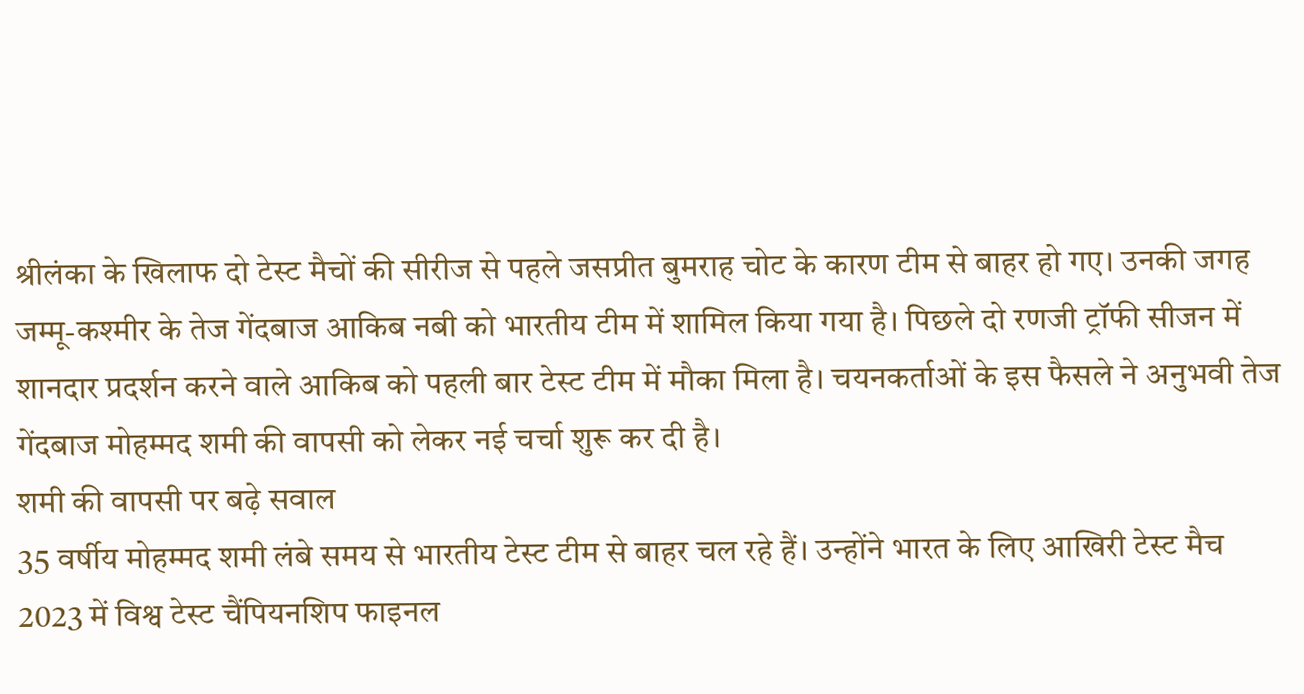श्रीलंका के खिलाफ दो टेस्ट मैचों की सीरीज से पहले जसप्रीत बुमराह चोट के कारण टीम से बाहर हो गए। उनकी जगह जम्मू-कश्मीर के तेज गेंदबाज आकिब नबी को भारतीय टीम में शामिल किया गया है। पिछले दो रणजी ट्रॉफी सीजन में शानदार प्रदर्शन करने वाले आकिब को पहली बार टेस्ट टीम में मौका मिला है। चयनकर्ताओं के इस फैसले ने अनुभवी तेज गेंदबाज मोहम्मद शमी की वापसी को लेकर नई चर्चा शुरू कर दी है।
शमी की वापसी पर बढ़े सवाल
35 वर्षीय मोहम्मद शमी लंबे समय से भारतीय टेस्ट टीम से बाहर चल रहे हैं। उन्होंने भारत के लिए आखिरी टेस्ट मैच 2023 में विश्व टेस्ट चैंपियनशिप फाइनल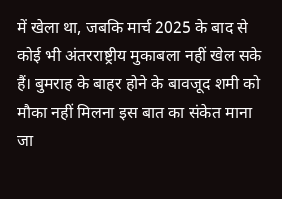में खेला था, जबकि मार्च 2025 के बाद से कोई भी अंतरराष्ट्रीय मुकाबला नहीं खेल सके हैं। बुमराह के बाहर होने के बावजूद शमी को मौका नहीं मिलना इस बात का संकेत माना जा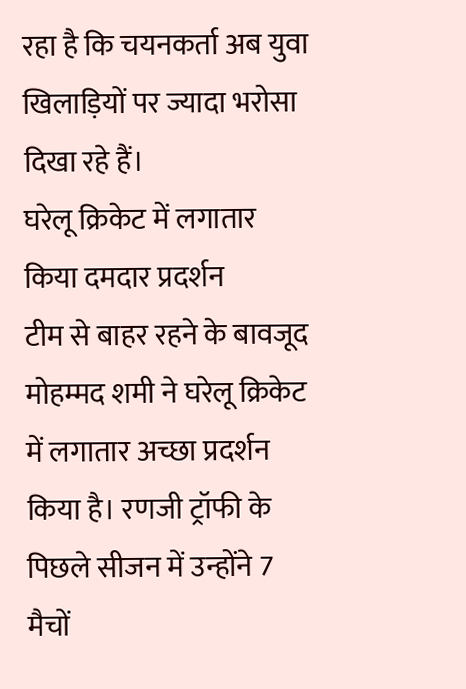रहा है कि चयनकर्ता अब युवा खिलाड़ियों पर ज्यादा भरोसा दिखा रहे हैं।
घरेलू क्रिकेट में लगातार किया दमदार प्रदर्शन
टीम से बाहर रहने के बावजूद मोहम्मद शमी ने घरेलू क्रिकेट में लगातार अच्छा प्रदर्शन किया है। रणजी ट्रॉफी के पिछले सीजन में उन्होंने 7 मैचों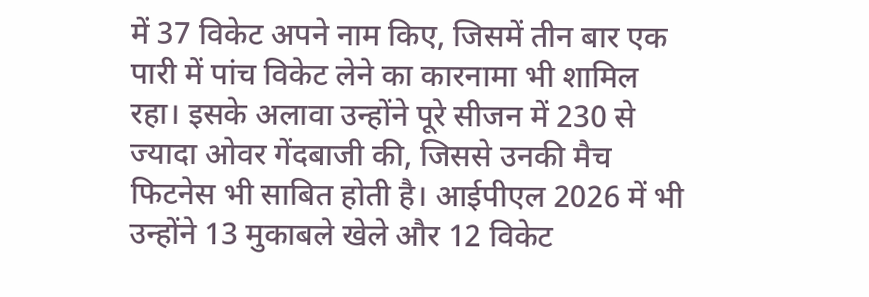में 37 विकेट अपने नाम किए, जिसमें तीन बार एक पारी में पांच विकेट लेने का कारनामा भी शामिल रहा। इसके अलावा उन्होंने पूरे सीजन में 230 से ज्यादा ओवर गेंदबाजी की, जिससे उनकी मैच फिटनेस भी साबित होती है। आईपीएल 2026 में भी उन्होंने 13 मुकाबले खेले और 12 विकेट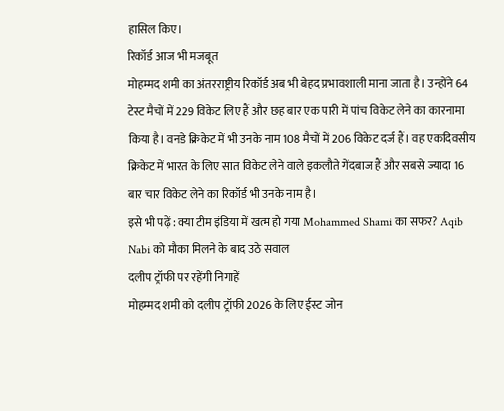हासिल किए।
रिकॉर्ड आज भी मजबूत
मोहम्मद शमी का अंतरराष्ट्रीय रिकॉर्ड अब भी बेहद प्रभावशाली माना जाता है। उन्होंने 64 टेस्ट मैचों में 229 विकेट लिए हैं और छह बार एक पारी में पांच विकेट लेने का कारनामा किया है। वनडे क्रिकेट में भी उनके नाम 108 मैचों में 206 विकेट दर्ज हैं। वह एकदिवसीय क्रिकेट में भारत के लिए सात विकेट लेने वाले इकलौते गेंदबाज हैं और सबसे ज्यादा 16 बार चार विकेट लेने का रिकॉर्ड भी उनके नाम है।
इसे भी पढ़ें : क्या टीम इंडिया में खत्म हो गया Mohammed Shami का सफर? Aqib Nabi को मौका मिलने के बाद उठे सवाल
दलीप ट्रॉफी पर रहेंगी निगाहें
मोहम्मद शमी को दलीप ट्रॉफी 2026 के लिए ईस्ट जोन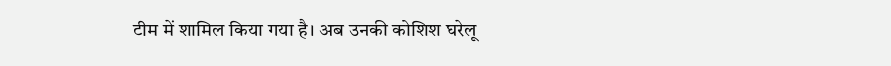टीम में शामिल किया गया है। अब उनकी कोशिश घरेलू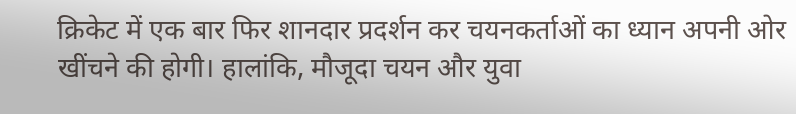क्रिकेट में एक बार फिर शानदार प्रदर्शन कर चयनकर्ताओं का ध्यान अपनी ओर खींचने की होगी। हालांकि, मौजूदा चयन और युवा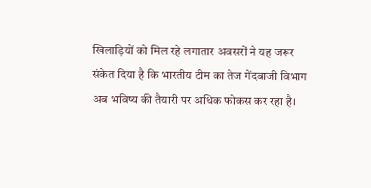खिलाड़ियों को मिल रहे लगातार अवसरों ने यह जरूर संकेत दिया है कि भारतीय टीम का तेज गेंदबाजी विभाग अब भविष्य की तैयारी पर अधिक फोकस कर रहा है।